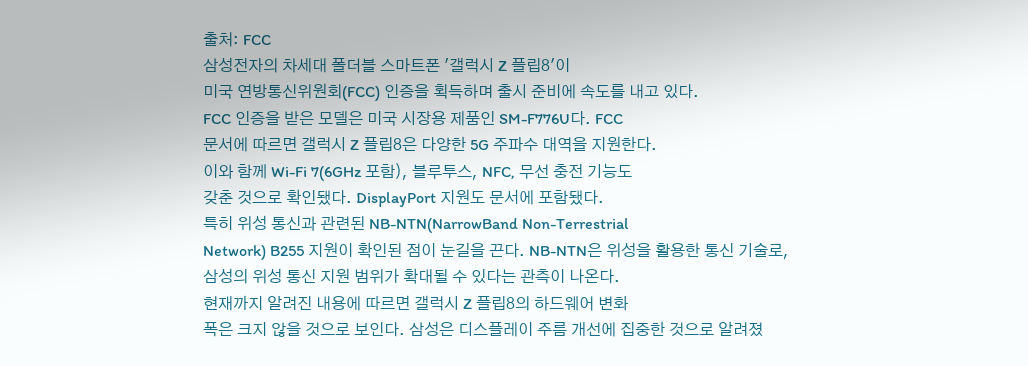출처: FCC
삼성전자의 차세대 폴더블 스마트폰 '갤럭시 Z 플립8'이
미국 연방통신위원회(FCC) 인증을 획득하며 출시 준비에 속도를 내고 있다.
FCC 인증을 받은 모델은 미국 시장용 제품인 SM-F776U다. FCC
문서에 따르면 갤럭시 Z 플립8은 다양한 5G 주파수 대역을 지원한다.
이와 함께 Wi-Fi 7(6GHz 포함), 블루투스, NFC, 무선 충전 기능도
갖춘 것으로 확인됐다. DisplayPort 지원도 문서에 포함됐다.
특히 위성 통신과 관련된 NB-NTN(NarrowBand Non-Terrestrial
Network) B255 지원이 확인된 점이 눈길을 끈다. NB-NTN은 위성을 활용한 통신 기술로,
삼성의 위성 통신 지원 범위가 확대될 수 있다는 관측이 나온다.
현재까지 알려진 내용에 따르면 갤럭시 Z 플립8의 하드웨어 변화
폭은 크지 않을 것으로 보인다. 삼성은 디스플레이 주름 개선에 집중한 것으로 알려졌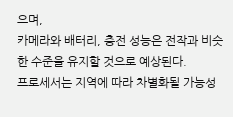으며,
카메라와 배터리, 충전 성능은 전작과 비슷한 수준을 유지할 것으로 예상된다.
프로세서는 지역에 따라 차별화될 가능성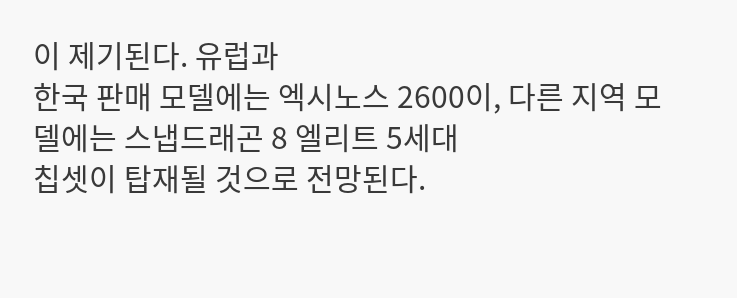이 제기된다. 유럽과
한국 판매 모델에는 엑시노스 2600이, 다른 지역 모델에는 스냅드래곤 8 엘리트 5세대
칩셋이 탑재될 것으로 전망된다.